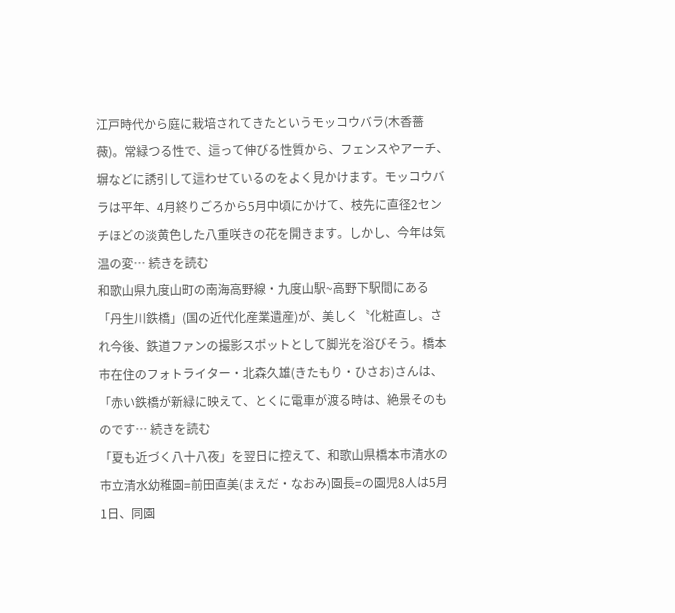江戸時代から庭に栽培されてきたというモッコウバラ(木香薔薇)。常緑つる性で、這って伸びる性質から、フェンスやアーチ、塀などに誘引して這わせているのをよく見かけます。モッコウバラは平年、4月終りごろから5月中頃にかけて、枝先に直径2センチほどの淡黄色した八重咲きの花を開きます。しかし、今年は気温の変… 続きを読む
和歌山県九度山町の南海高野線・九度山駅~高野下駅間にある「丹生川鉄橋」(国の近代化産業遺産)が、美しく〝化粧直し〟され今後、鉄道ファンの撮影スポットとして脚光を浴びそう。橋本市在住のフォトライター・北森久雄(きたもり・ひさお)さんは、「赤い鉄橋が新緑に映えて、とくに電車が渡る時は、絶景そのものです… 続きを読む
「夏も近づく八十八夜」を翌日に控えて、和歌山県橋本市清水の市立清水幼稚園=前田直美(まえだ・なおみ)園長=の園児8人は5月1日、同園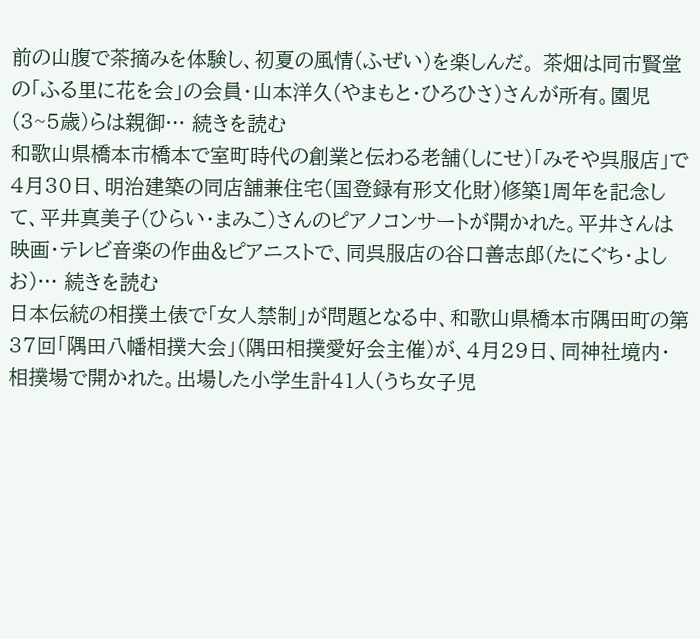前の山腹で茶摘みを体験し、初夏の風情(ふぜい)を楽しんだ。 茶畑は同市賢堂の「ふる里に花を会」の会員・山本洋久(やまもと・ひろひさ)さんが所有。園児(3~5歳)らは親御… 続きを読む
和歌山県橋本市橋本で室町時代の創業と伝わる老舗(しにせ)「みそや呉服店」で4月30日、明治建築の同店舗兼住宅(国登録有形文化財)修築1周年を記念して、平井真美子(ひらい・まみこ)さんのピアノコンサートが開かれた。平井さんは映画・テレビ音楽の作曲&ピアニストで、同呉服店の谷口善志郎(たにぐち・よしお)… 続きを読む
日本伝統の相撲土俵で「女人禁制」が問題となる中、和歌山県橋本市隅田町の第37回「隅田八幡相撲大会」(隅田相撲愛好会主催)が、4月29日、同神社境内・相撲場で開かれた。出場した小学生計41人(うち女子児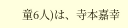童6人)は、寺本嘉幸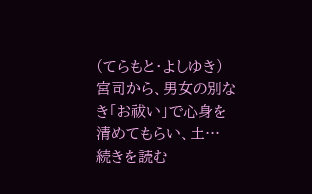(てらもと・よしゆき)宮司から、男女の別なき「お祓い」で心身を清めてもらい、土… 続きを読む